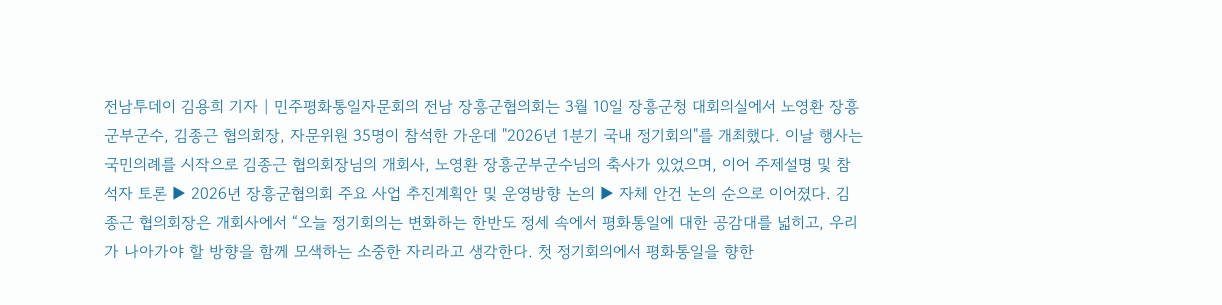전남투데이 김용희 기자 | 민주평화통일자문회의 전남 장흥군협의회는 3월 10일 장흥군청 대회의실에서 노영환 장흥군부군수, 김종근 협의회장, 자문위원 35명이 참석한 가운데 "2026년 1분기 국내 정기회의"를 개최했다. 이날 행사는 국민의례를 시작으로 김종근 협의회장님의 개회사, 노영환 장흥군부군수님의 축사가 있었으며, 이어 주제설명 및 참석자 토론 ▶ 2026년 장흥군협의회 주요 사업 추진계획안 및 운영방향 논의 ▶ 자체 안건 논의 순으로 이어졌다. 김종근 협의회장은 개회사에서 “오늘 정기회의는 변화하는 한반도 정세 속에서 평화통일에 대한 공감대를 넓히고, 우리가 나아가야 할 방향을 함께 모색하는 소중한 자리라고 생각한다. 첫 정기회의에서 평화통일을 향한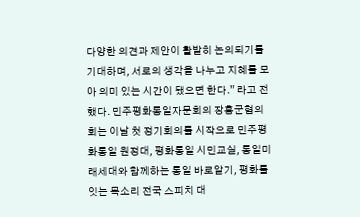다양한 의견과 제안이 활발히 논의되기를 기대하며, 서로의 생각을 나누고 지혜를 모아 의미 있는 시간이 됐으면 한다.” 라고 전했다. 민주평화통일자문회의 장흥군협의회는 이날 첫 정기회의를 시작으로 민주평화통일 원정대, 평화통일 시민교실, 통일미래세대와 함께하는 통일 바로알기, 평화를 잇는 목소리 전국 스피치 대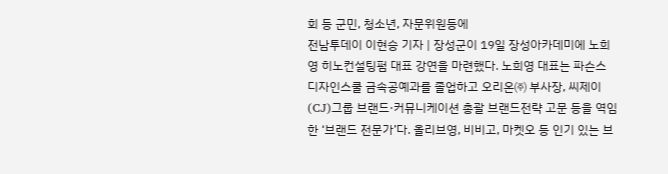회 등 군민, 청소년, 자문위원등에
전남투데이 이현승 기자 | 장성군이 19일 장성아카데미에 노희영 히노컨설팅펌 대표 강연을 마련했다. 노희영 대표는 파슨스 디자인스쿨 금속공예과를 졸업하고 오리온㈜ 부사장, 씨제이(CJ)그룹 브랜드·커뮤니케이션 총괄 브랜드전략 고문 등을 역임한 ‘브랜드 전문가’다. 올리브영, 비비고, 마켓오 등 인기 있는 브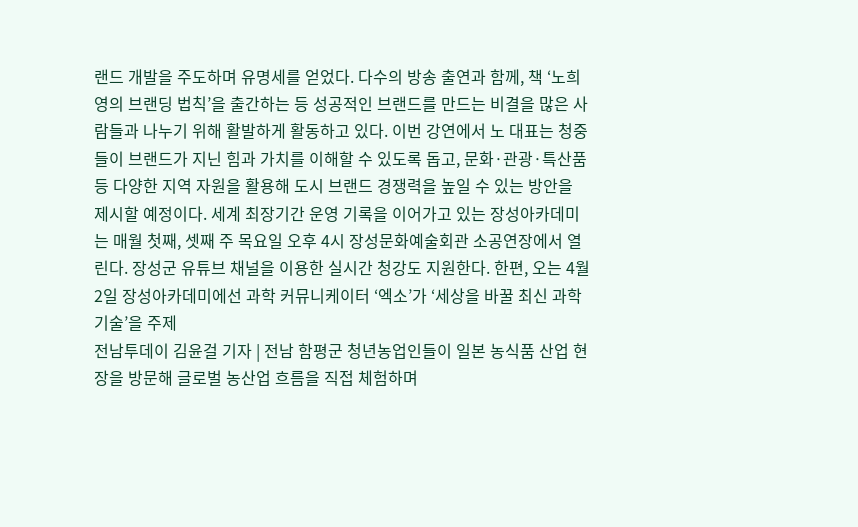랜드 개발을 주도하며 유명세를 얻었다. 다수의 방송 출연과 함께, 책 ‘노희영의 브랜딩 법칙’을 출간하는 등 성공적인 브랜드를 만드는 비결을 많은 사람들과 나누기 위해 활발하게 활동하고 있다. 이번 강연에서 노 대표는 청중들이 브랜드가 지닌 힘과 가치를 이해할 수 있도록 돕고, 문화·관광·특산품 등 다양한 지역 자원을 활용해 도시 브랜드 경쟁력을 높일 수 있는 방안을 제시할 예정이다. 세계 최장기간 운영 기록을 이어가고 있는 장성아카데미는 매월 첫째, 셋째 주 목요일 오후 4시 장성문화예술회관 소공연장에서 열린다. 장성군 유튜브 채널을 이용한 실시간 청강도 지원한다. 한편, 오는 4월 2일 장성아카데미에선 과학 커뮤니케이터 ‘엑소’가 ‘세상을 바꿀 최신 과학기술’을 주제
전남투데이 김윤걸 기자 | 전남 함평군 청년농업인들이 일본 농식품 산업 현장을 방문해 글로벌 농산업 흐름을 직접 체험하며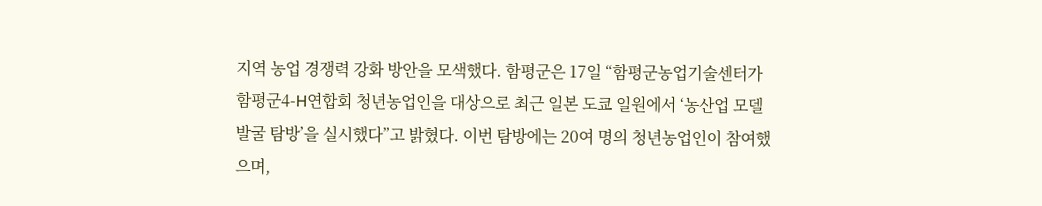지역 농업 경쟁력 강화 방안을 모색했다. 함평군은 17일 “함평군농업기술센터가 함평군4-H연합회 청년농업인을 대상으로 최근 일본 도쿄 일원에서 ‘농산업 모델 발굴 탐방’을 실시했다”고 밝혔다. 이번 탐방에는 20여 명의 청년농업인이 참여했으며,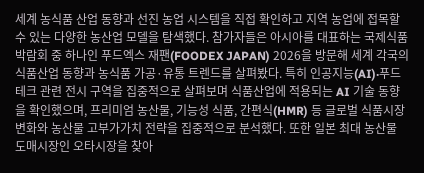세계 농식품 산업 동향과 선진 농업 시스템을 직접 확인하고 지역 농업에 접목할 수 있는 다양한 농산업 모델을 탐색했다. 참가자들은 아시아를 대표하는 국제식품박람회 중 하나인 푸드엑스 재팬(FOODEX JAPAN) 2026을 방문해 세계 각국의 식품산업 동향과 농식품 가공·유통 트렌드를 살펴봤다. 특히 인공지능(AI)‧푸드테크 관련 전시 구역을 집중적으로 살펴보며 식품산업에 적용되는 AI 기술 동향을 확인했으며, 프리미엄 농산물, 기능성 식품, 간편식(HMR) 등 글로벌 식품시장 변화와 농산물 고부가가치 전략을 집중적으로 분석했다. 또한 일본 최대 농산물 도매시장인 오타시장을 찾아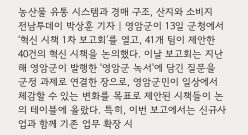농산물 유통 시스템과 경매 구조, 산지와 소비지
전남투데이 박상훈 기자 | 영암군이 13일 군청에서 ‘혁신 시책 1차 보고회’를 열고, 41개 팀이 제안한 40건의 혁신 시책을 논의했다. 이날 보고회는 지난해 영암군이 발행한 '영암군 녹서'에 담긴 질문을 군정 과제로 연결한 장으로, 영암군민이 일상에서 체감할 수 있는 변화를 목표로 제안된 시책들이 논의 테이블에 올랐다. 특히, 이번 보고에서는 신규사업과 함께 기존 업무 확장 시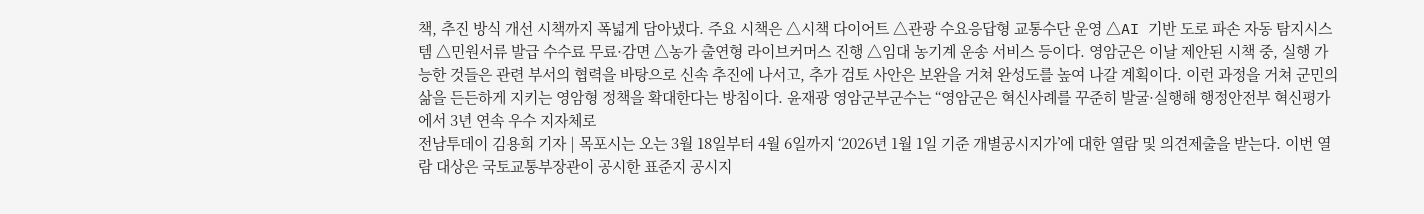책, 추진 방식 개선 시책까지 폭넓게 담아냈다. 주요 시책은 △시책 다이어트 △관광 수요응답형 교통수단 운영 △AI 기반 도로 파손 자동 탐지시스템 △민원서류 발급 수수료 무료·감면 △농가 출연형 라이브커머스 진행 △임대 농기계 운송 서비스 등이다. 영암군은 이날 제안된 시책 중, 실행 가능한 것들은 관련 부서의 협력을 바탕으로 신속 추진에 나서고, 추가 검토 사안은 보완을 거쳐 완성도를 높여 나갈 계획이다. 이런 과정을 거쳐 군민의 삶을 든든하게 지키는 영암형 정책을 확대한다는 방침이다. 윤재광 영암군부군수는 “영암군은 혁신사례를 꾸준히 발굴·실행해 행정안전부 혁신평가에서 3년 연속 우수 지자체로
전남투데이 김용희 기자 | 목포시는 오는 3월 18일부터 4월 6일까지 ‘2026년 1월 1일 기준 개별공시지가’에 대한 열람 및 의견제출을 받는다. 이번 열람 대상은 국토교통부장관이 공시한 표준지 공시지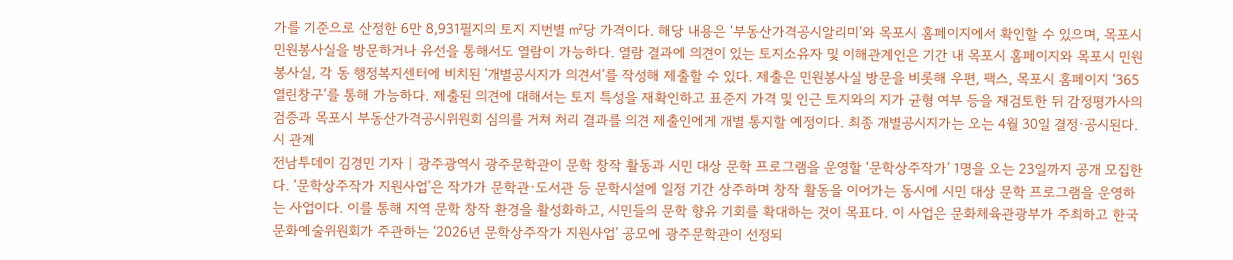가를 기준으로 산정한 6만 8,931필지의 토지 지번별 ㎡당 가격이다. 해당 내용은 ‘부동산가격공시알리미’와 목포시 홈페이지에서 확인할 수 있으며, 목포시 민원봉사실을 방문하거나 유선을 통해서도 열람이 가능하다. 열람 결과에 의견이 있는 토지소유자 및 이해관계인은 기간 내 목포시 홈페이지와 목포시 민원봉사실, 각 동 행정복지센터에 비치된 ‘개별공시지가 의견서’를 작성해 제출할 수 있다. 제출은 민원봉사실 방문을 비롯해 우편, 팩스, 목포시 홈페이지 ‘365열린창구’를 통해 가능하다. 제출된 의견에 대해서는 토지 특성을 재확인하고 표준지 가격 및 인근 토지와의 지가 균형 여부 등을 재검토한 뒤 감정평가사의 검증과 목포시 부동산가격공시위원회 심의를 거쳐 처리 결과를 의견 제출인에게 개별 통지할 예정이다. 최종 개별공시지가는 오는 4월 30일 결정·공시된다. 시 관계
전남투데이 김경민 기자 | 광주광역시 광주문학관이 문학 창작 활동과 시민 대상 문학 프로그램을 운영할 ‘문학상주작가’ 1명을 오는 23일까지 공개 모집한다. ‘문학상주작가 지원사업’은 작가가 문학관·도서관 등 문학시설에 일정 기간 상주하며 창작 활동을 이어가는 동시에 시민 대상 문학 프로그램을 운영하는 사업이다. 이를 통해 지역 문학 창작 환경을 활성화하고, 시민들의 문학 향유 기회를 확대하는 것이 목표다. 이 사업은 문화체육관광부가 주최하고 한국문화예술위원회가 주관하는 ‘2026년 문학상주작가 지원사업’ 공모에 광주문학관이 선정되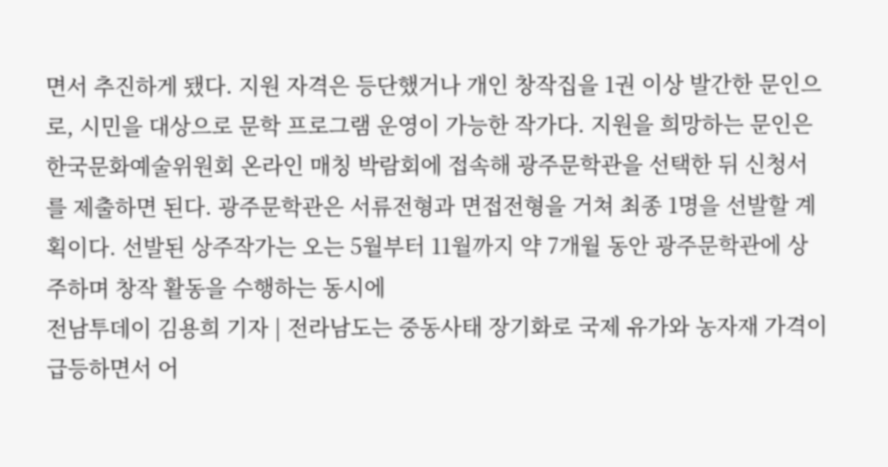면서 추진하게 됐다. 지원 자격은 등단했거나 개인 창작집을 1권 이상 발간한 문인으로, 시민을 대상으로 문학 프로그램 운영이 가능한 작가다. 지원을 희망하는 문인은 한국문화예술위원회 온라인 매칭 박람회에 접속해 광주문학관을 선택한 뒤 신청서를 제출하면 된다. 광주문학관은 서류전형과 면접전형을 거쳐 최종 1명을 선발할 계획이다. 선발된 상주작가는 오는 5월부터 11월까지 약 7개월 동안 광주문학관에 상주하며 창작 활동을 수행하는 동시에
전남투데이 김용희 기자 | 전라남도는 중동사태 장기화로 국제 유가와 농자재 가격이 급등하면서 어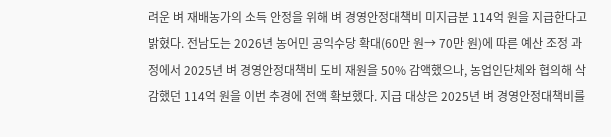려운 벼 재배농가의 소득 안정을 위해 벼 경영안정대책비 미지급분 114억 원을 지급한다고 밝혔다. 전남도는 2026년 농어민 공익수당 확대(60만 원→ 70만 원)에 따른 예산 조정 과정에서 2025년 벼 경영안정대책비 도비 재원을 50% 감액했으나, 농업인단체와 협의해 삭감했던 114억 원을 이번 추경에 전액 확보했다. 지급 대상은 2025년 벼 경영안정대책비를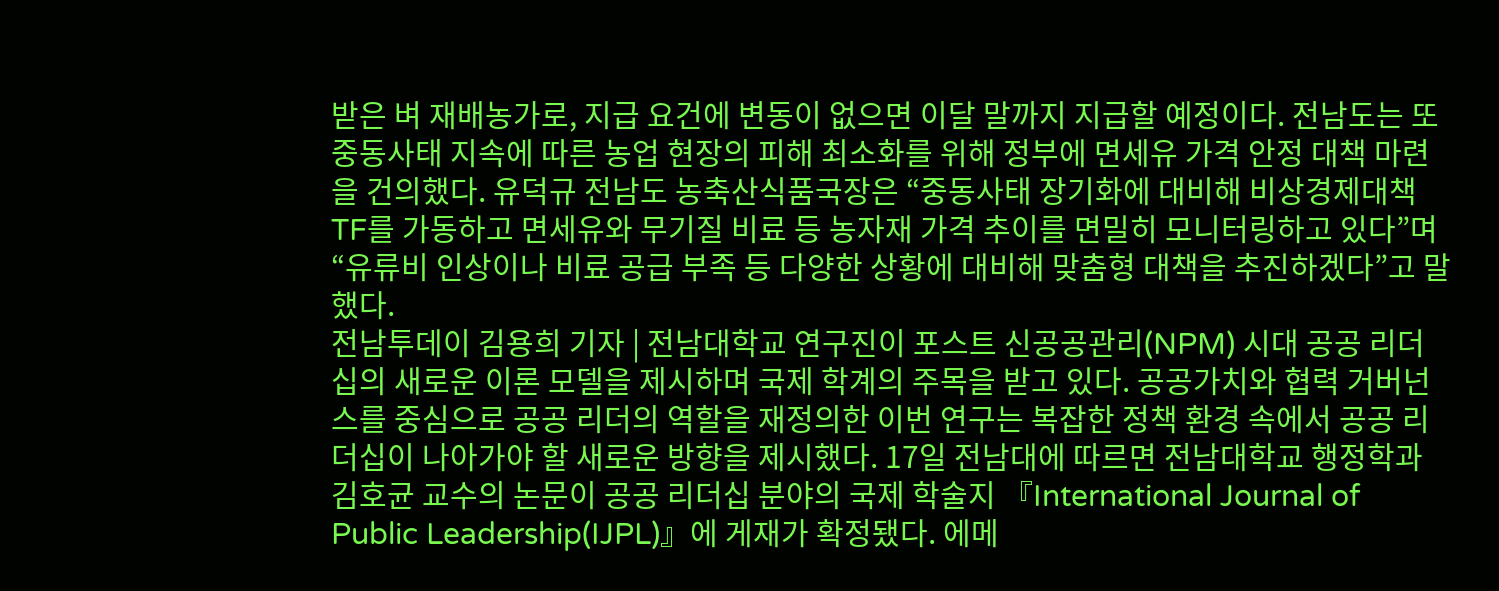받은 벼 재배농가로, 지급 요건에 변동이 없으면 이달 말까지 지급할 예정이다. 전남도는 또 중동사태 지속에 따른 농업 현장의 피해 최소화를 위해 정부에 면세유 가격 안정 대책 마련을 건의했다. 유덕규 전남도 농축산식품국장은 “중동사태 장기화에 대비해 비상경제대책 TF를 가동하고 면세유와 무기질 비료 등 농자재 가격 추이를 면밀히 모니터링하고 있다”며 “유류비 인상이나 비료 공급 부족 등 다양한 상황에 대비해 맞춤형 대책을 추진하겠다”고 말했다.
전남투데이 김용희 기자 | 전남대학교 연구진이 포스트 신공공관리(NPM) 시대 공공 리더십의 새로운 이론 모델을 제시하며 국제 학계의 주목을 받고 있다. 공공가치와 협력 거버넌스를 중심으로 공공 리더의 역할을 재정의한 이번 연구는 복잡한 정책 환경 속에서 공공 리더십이 나아가야 할 새로운 방향을 제시했다. 17일 전남대에 따르면 전남대학교 행정학과 김호균 교수의 논문이 공공 리더십 분야의 국제 학술지 『International Journal of Public Leadership(IJPL)』에 게재가 확정됐다. 에메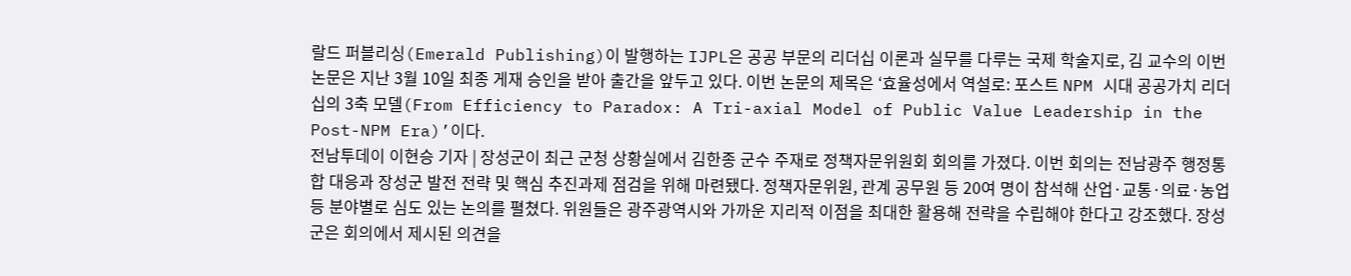랄드 퍼블리싱(Emerald Publishing)이 발행하는 IJPL은 공공 부문의 리더십 이론과 실무를 다루는 국제 학술지로, 김 교수의 이번 논문은 지난 3월 10일 최종 게재 승인을 받아 출간을 앞두고 있다. 이번 논문의 제목은 ‘효율성에서 역설로: 포스트 NPM 시대 공공가치 리더십의 3축 모델(From Efficiency to Paradox: A Tri-axial Model of Public Value Leadership in the Post-NPM Era)’이다.
전남투데이 이현승 기자 | 장성군이 최근 군청 상황실에서 김한종 군수 주재로 정책자문위원회 회의를 가졌다. 이번 회의는 전남광주 행정통합 대응과 장성군 발전 전략 및 핵심 추진과제 점검을 위해 마련됐다. 정책자문위원, 관계 공무원 등 20여 명이 참석해 산업·교통·의료·농업 등 분야별로 심도 있는 논의를 펼쳤다. 위원들은 광주광역시와 가까운 지리적 이점을 최대한 활용해 전략을 수립해야 한다고 강조했다. 장성군은 회의에서 제시된 의견을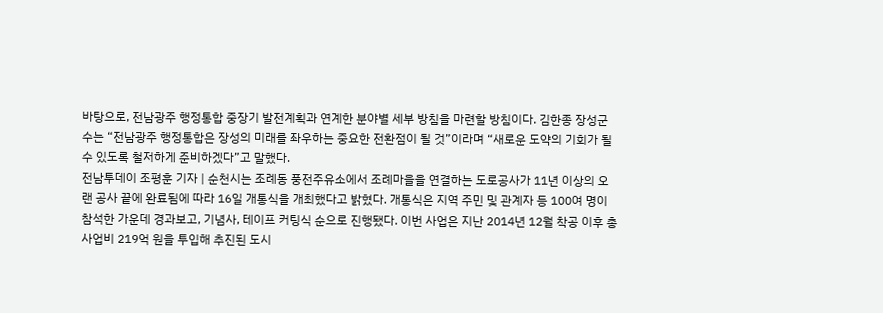바탕으로, 전남광주 행정통합 중장기 발전계획과 연계한 분야별 세부 방침을 마련할 방침이다. 김한종 장성군수는 “전남광주 행정통합은 장성의 미래를 좌우하는 중요한 전환점이 될 것”이라며 “새로운 도약의 기회가 될 수 있도록 철저하게 준비하겠다”고 말했다.
전남투데이 조평훈 기자 | 순천시는 조례동 풍전주유소에서 조례마을을 연결하는 도로공사가 11년 이상의 오랜 공사 끝에 완료됨에 따라 16일 개통식을 개최했다고 밝혔다. 개통식은 지역 주민 및 관계자 등 100여 명이 참석한 가운데 경과보고, 기념사, 테이프 커팅식 순으로 진행됐다. 이번 사업은 지난 2014년 12월 착공 이후 총사업비 219억 원을 투입해 추진된 도시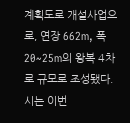계획도로 개설사업으로, 연장 662m, 폭 20~25m의 왕복 4차로 규모로 조성됐다. 시는 이번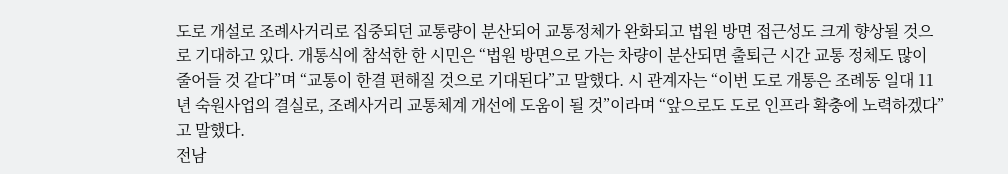도로 개설로 조례사거리로 집중되던 교통량이 분산되어 교통정체가 완화되고 법원 방면 접근성도 크게 향상될 것으로 기대하고 있다. 개통식에 참석한 한 시민은 “법원 방면으로 가는 차량이 분산되면 출퇴근 시간 교통 정체도 많이 줄어들 것 같다”며 “교통이 한결 편해질 것으로 기대된다”고 말했다. 시 관계자는 “이번 도로 개통은 조례동 일대 11년 숙원사업의 결실로, 조례사거리 교통체계 개선에 도움이 될 것”이라며 “앞으로도 도로 인프라 확충에 노력하겠다”고 말했다.
전남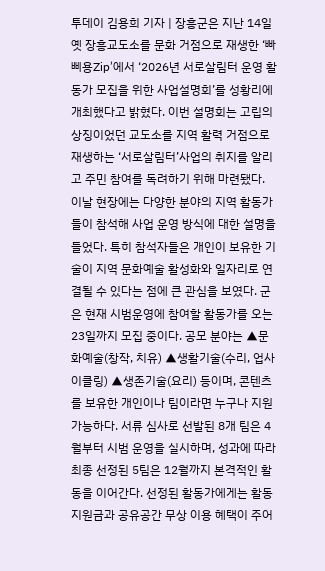투데이 김용희 기자 | 장흥군은 지난 14일 옛 장흥교도소를 문화 거점으로 재생한 ‘빠삐용Zip’에서 ‘2026년 서로살림터 운영 활동가 모집을 위한 사업설명회’를 성황리에 개최했다고 밝혔다. 이번 설명회는 고립의 상징이었던 교도소를 지역 활력 거점으로 재생하는 ‘서로살림터’사업의 취지를 알리고 주민 참여를 독려하기 위해 마련됐다. 이날 현장에는 다양한 분야의 지역 활동가들이 참석해 사업 운영 방식에 대한 설명을 들었다. 특히 참석자들은 개인이 보유한 기술이 지역 문화예술 활성화와 일자리로 연결될 수 있다는 점에 큰 관심을 보였다. 군은 현재 시범운영에 참여할 활동가를 오는 23일까지 모집 중이다. 공모 분야는 ▲문화예술(창작, 치유) ▲생활기술(수리, 업사이클링) ▲생존기술(요리) 등이며, 콘텐츠를 보유한 개인이나 팀이라면 누구나 지원 가능하다. 서류 심사로 선발된 8개 팀은 4월부터 시범 운영을 실시하며, 성과에 따라 최종 선정된 5팀은 12월까지 본격적인 활동을 이어간다. 선정된 활동가에게는 활동 지원금과 공유공간 무상 이용 혜택이 주어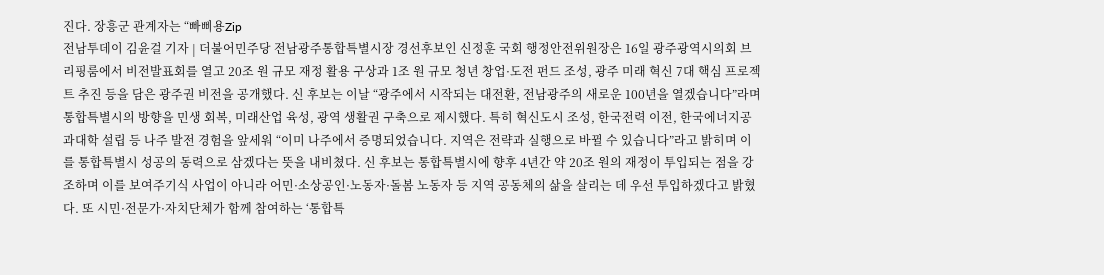진다. 장흥군 관계자는 “빠삐용Zip
전남투데이 김윤걸 기자 | 더불어민주당 전남광주통합특별시장 경선후보인 신정훈 국회 행정안전위원장은 16일 광주광역시의회 브리핑룸에서 비전발표회를 열고 20조 원 규모 재정 활용 구상과 1조 원 규모 청년 창업·도전 펀드 조성, 광주 미래 혁신 7대 핵심 프로젝트 추진 등을 담은 광주권 비전을 공개했다. 신 후보는 이날 “광주에서 시작되는 대전환, 전남광주의 새로운 100년을 열겠습니다”라며 통합특별시의 방향을 민생 회복, 미래산업 육성, 광역 생활권 구축으로 제시했다. 특히 혁신도시 조성, 한국전력 이전, 한국에너지공과대학 설립 등 나주 발전 경험을 앞세워 “이미 나주에서 증명되었습니다. 지역은 전략과 실행으로 바뀔 수 있습니다”라고 밝히며 이를 통합특별시 성공의 동력으로 삼겠다는 뜻을 내비쳤다. 신 후보는 통합특별시에 향후 4년간 약 20조 원의 재정이 투입되는 점을 강조하며 이를 보여주기식 사업이 아니라 어민·소상공인·노동자·돌봄 노동자 등 지역 공동체의 삶을 살리는 데 우선 투입하겠다고 밝혔다. 또 시민·전문가·자치단체가 함께 참여하는 ‘통합특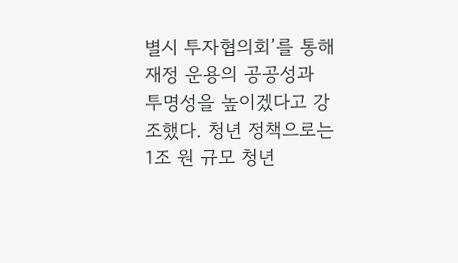별시 투자협의회’를 통해 재정 운용의 공공성과 투명성을 높이겠다고 강조했다. 청년 정책으로는 1조 원 규모 청년